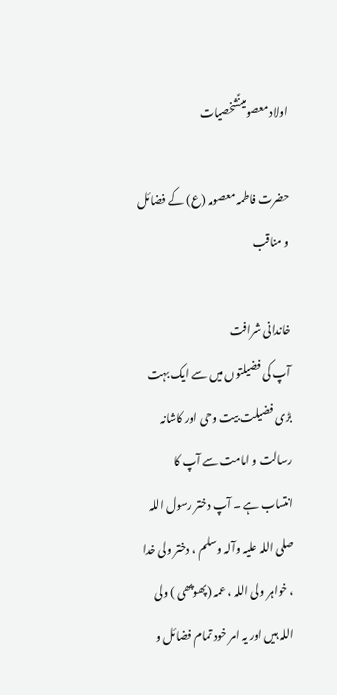اولاد معصومینؑشخصیات

حضرت فاطمہ معصومہ (ع) کے فضائل و مناقب

خاندانی شرافت
آپ کی فضیلتوں میں سے ایک بہت بڑی فضیلت بیت وحی اور کاشانہ رسالت و امامت سے آپ کا انتساب ہے ۔ آپ دختر رسول اللہ صلی اللہ علیہ وآلہ وسلم ، دختر ولی خدا ، خواہر ولی اللہ ، عمہ (پھوپھی ) ولی اللہ ہیں اور یہ امر خود تمام فضائل و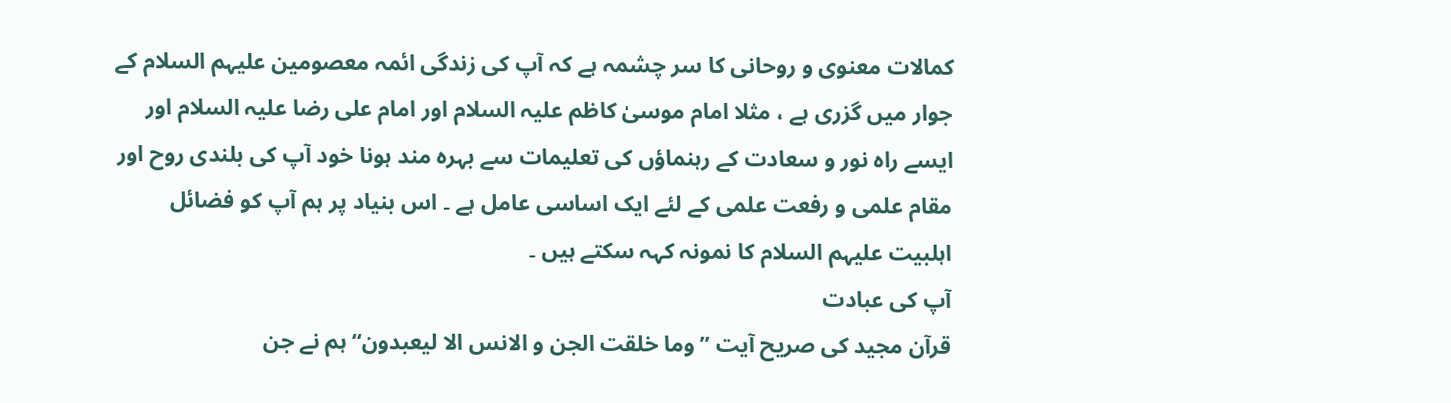کمالات معنوی و روحانی کا سر چشمہ ہے کہ آپ کی زندگی ائمہ معصومین علیہم السلام کے جوار میں گزری ہے ، مثلا امام موسیٰ کاظم علیہ السلام اور امام علی رضا علیہ السلام اور ایسے راہ نور و سعادت کے رہنماؤں کی تعلیمات سے بہرہ مند ہونا خود آپ کی بلندی روح اور مقام علمی و رفعت علمی کے لئے ایک اساسی عامل ہے ۔ اس بنیاد پر ہم آپ کو فضائل اہلبیت علیہم السلام کا نمونہ کہہ سکتے ہیں ۔
آپ کی عبادت
قرآن مجید کی صریح آیت ”وما خلقت الجن و الانس الا لیعبدون“ہم نے جن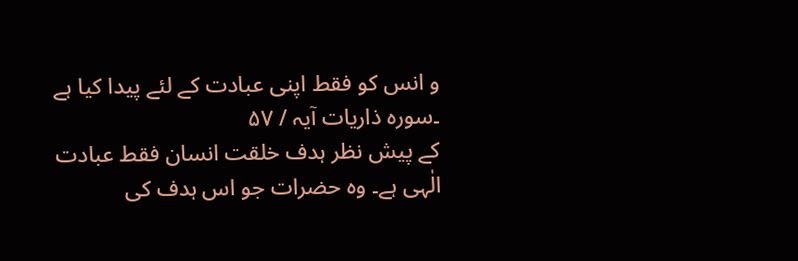و انس کو فقط اپنی عبادت کے لئے پیدا کیا ہے ۔سورہ ذاریات آیہ / ۵۷
کے پیش نظر ہدف خلقت انسان فقط عبادت الٰہی ہے۔ وہ حضرات جو اس ہدف کی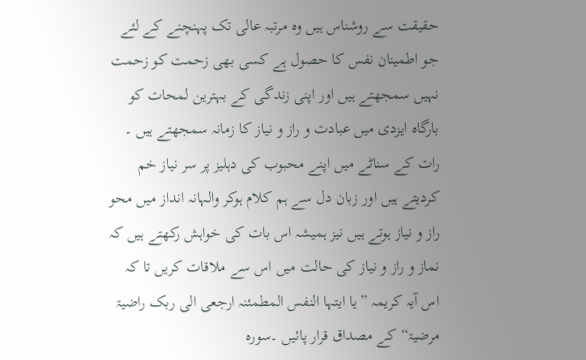حقیقت سے روشناس ہیں وہ مرتبہ عالی تک پہنچنے کے لئے جو اطمینان نفس کا حصول ہے کسی بھی زحمت کو زحمت نہیں سمجھتے ہیں اور اپنی زندگی کے بہترین لمحات کو بارگاہ ایزدی میں عبادت و راز و نیاز کا زمانہ سمجھتے ہیں ۔ رات کے سناٹے میں اپنے محبوب کی دہلیز پر سر نیاز خم کردیتے ہیں اور زبان دل سے ہم کلام ہوکر والہانہ انداز میں محو راز و نیاز ہوتے ہیں نیز ہمیشہ اس بات کی خواہش رکھتے ہیں کہ نماز و راز و نیاز کی حالت میں اس سے ملاقات کریں تا کہ اس آیہ کریمہ ”یا ایتہا النفس المطمئنہ ارجعی الی ربک راضیۃ مرضیۃ“کے مصداق قرار پائیں ۔سورہ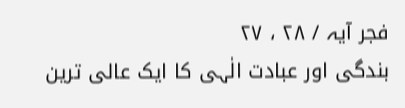فجر آیہ / ۲۸ ، ۲۷
بندگی اور عبادت الٰہی کا ایک عالی ترین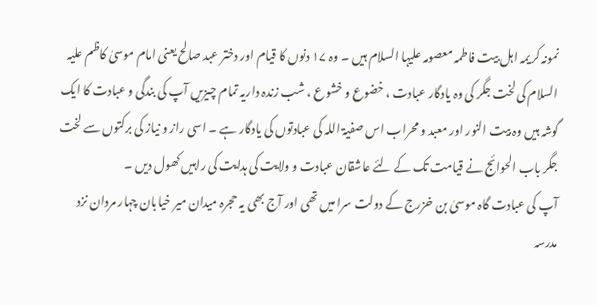نمونہ کریمہ اہل بیت فاطمہ معصومہ علیہا السلام ہیں ۔ وہ ۱۷ دنوں کا قیام اور دختر عبد صالح یعنی امام موسیٰ کاظم علیہ السلام کی لخت جگر کی وہ یادگار عبادت ، خضوع و خشوع ، شب زندہ داریہ تمام چیزیں آپ کی بندگی و عبادت کا ایک گوشہ ہیں وہ بیت النور اور معبد و محراب اس صفیۃ اللہ کی عبادتوں کی یادگار ہے ۔ اسی راز و نیاز کی برکتوں سے لخت جگر باب الحوائج نے قیامت تک کے لئے عاشقان عبادت و ولایت کی ہدایت کی راہیں کھول دیں ۔
آپ کی عبادت گاہ موسیٰ بن خزرج کے دولت سرا میں تھی اور آج بھی یہ حجرہ میدان میر خیابان چہار مردان نزد مدرسہ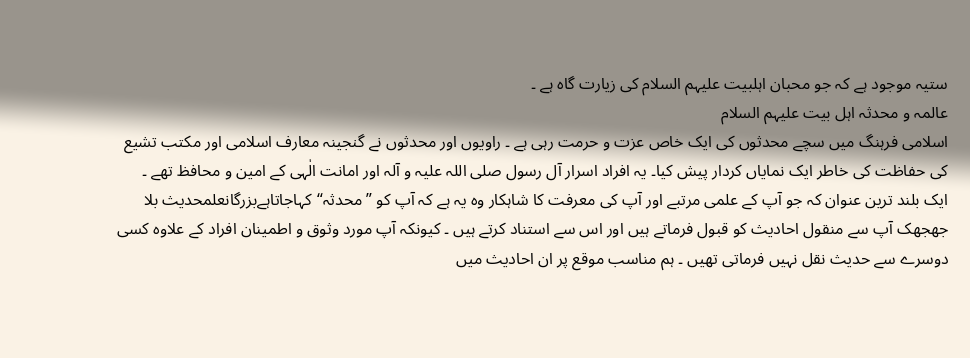ستیہ موجود ہے کہ جو محبان اہلبیت علیہم السلام کی زیارت گاہ ہے ۔
عالمہ و محدثہ اہل بیت علیہم السلام
اسلامی فرہنگ میں سچے محدثوں کی ایک خاص عزت و حرمت رہی ہے ۔ راویوں اور محدثوں نے گنجینہ معارف اسلامی اور مکتب تشیع کی حفاظت کی خاطر ایک نمایاں کردار پیش کیا۔ یہ افراد اسرار آل رسول صلی اللہ علیہ و آلہ اور امانت الٰہی کے امین و محافظ تھے ۔
ایک بلند ترین عنوان کہ جو آپ کے علمی مرتبے اور آپ کی معرفت کا شاہکار وہ یہ ہے کہ آپ کو ”محدثہ“کہاجاتاہےبزرگانعلمحدیث بلا جھجھک آپ سے منقول احادیث کو قبول فرماتے ہیں اور اس سے استناد کرتے ہیں ۔ کیونکہ آپ مورد وثوق و اطمینان افراد کے علاوہ کسی دوسرے سے حدیث نقل نہیں فرماتی تھیں ۔ ہم مناسب موقع پر ان احادیث میں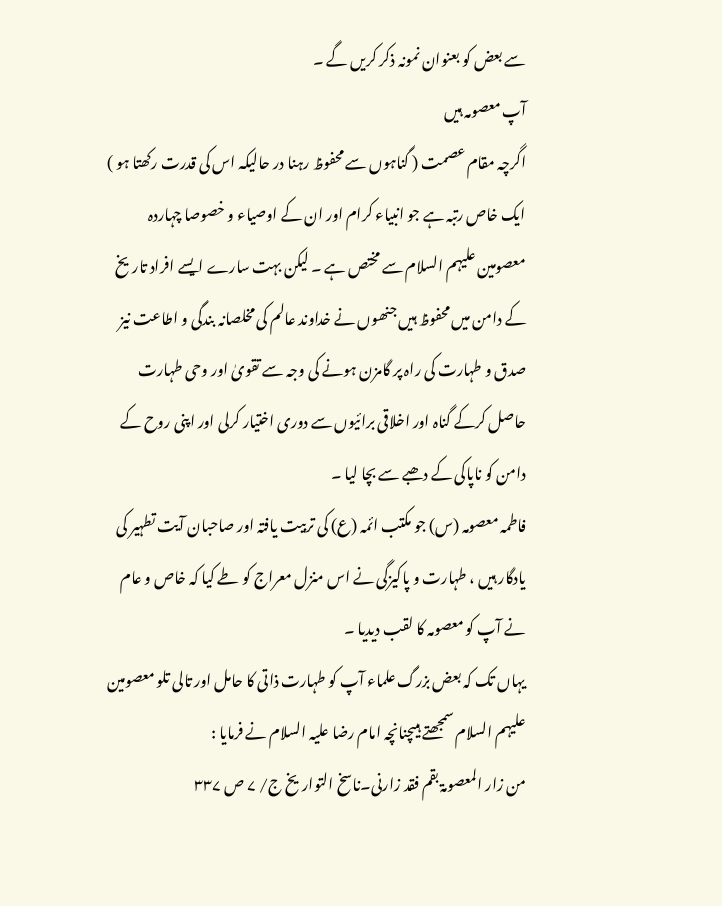سے بعض کو بعنوان نمونہ ذکر کریں گے ۔
آپ معصومہ ہیں
اگرچہ مقام عصمت ( گناہوں سے محفوظ رہنا در حالیکہ اس کی قدرت رکھتا ہو ) ایک خاص رتبہ ہے جو انبیاء کرام اور ان کے اوصیاء و خصوصا چہاردہ معصومین علیہم السلام سے مختص ہے ۔ لیکن بہت سارے ایسے افراد تاریخ کے دامن میں محفوظ ہیں جنھوں نے خداوند عالم کی مخلصانہ بندگی و اطاعت نیز صدق و طہارت کی راہ پر گامزن ہونے کی وجہ سے تقویٰ اور وحی طہارت حاصل کرکے گناہ اور اخلاقی برائیوں سے دوری اختیار کرلی اور اپنی روح کے دامن کو ناپاکی کے دھبے سے بچا لیا ۔
فاطمہ معصومہ (س) جو مکتب ائمہ (ع) کی تربیت یافتہ اور صاحبان آیت تطہیر کی یادگار ہیں ، طہارت و پاکیزگی نے اس منزل معراج کو طے کیا کہ خاص و عام نے آپ کو معصومہ کا لقب دیدیا ۔
یہاں تک کہ بعض بزرگ علماء آپ کو طہارت ذاتی کا حامل اور تالی تلو معصومین علیہم السلام سمجھتے ہیںچنانچہ امام رضا علیہ السلام نے فرمایا :
من زار المعصومۃ بقم فقد زارنی۔ناسخ التواریخ ج/ ۷ ص ۳۳۷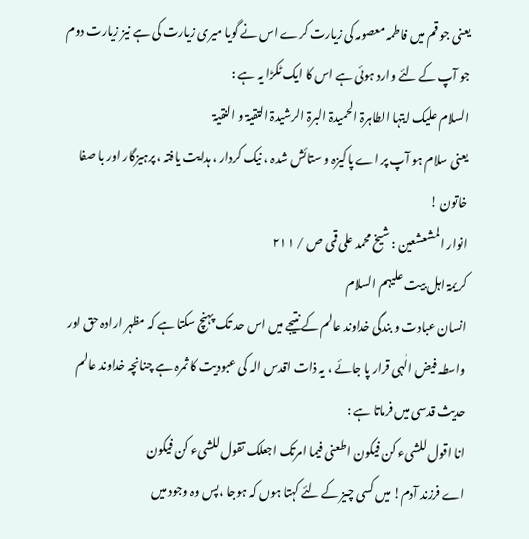یعنی جو قم میں فاطمہ معصومہ کی زیارت کرے اس نے گویا میری زیارت کی ہے نیز زیارت دوم جو آپ کے لئے وارد ہوئی ہے اس کا ایک ٹکڑا یہ ہے :
السلام علیک ایتہا الطاہرۃ الحمیدۃ البرۃ الرشیدۃ التقیۃ و النقیۃ
یعنی سلام ہو آپ پر اے پاکیزہ و ستائش شدہ ، نیک کردار ، ہدایت یافتہ ، پرہیزگار اور با صفا خاتون !
انوار المشعشعین : شیخ محمد علی قمی ص / ۲۱۱
کریمۃ اہل بیت علیہم السلام
انسان عبادت و بندگی خداوند عالم کے نتیجے میں اس حد تک پہنچ سکتا ہے کہ مظہر ارادہ حق اور واسطہ فیض الٰہی قرار پا جائے ، یہ ذات اقدس الہ کی عبودیت کا ثمرہ ہے چنانچہ خداوند عالم حدیث قدسی میں فرماتا ہے :
انا اقول للشیء کن فیکون اطعنی فیما امرتک اجعلک تقول للشیء کن فیکون
اے فرزند آدم! میں کسی چیز کے لئے کہتا ہوں کہ ہوجا ،پس وہ وجود میں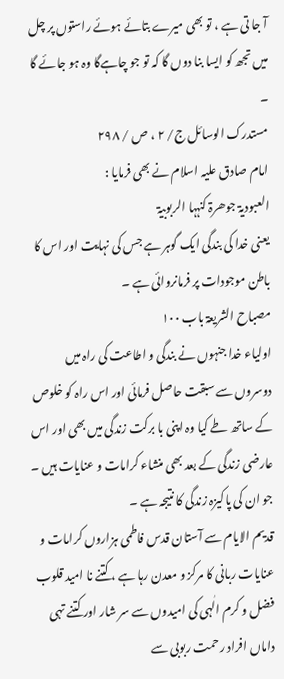آ جا تی ہے ، تو بھی میرے بتائے ہوئے راستوں پر چل میں تجھ کو ایسا بنا دوں گا کہ تو جو چاہےگا وہ ہو جائے گا ۔
مستدرک الوسائل ج/ ۲ ، ص / ۲۹۸
امام صادق علیہ اسلام نے بھی فرمایا :
العبودیۃ جوھرۃ کنہہا الربوبیۃ
یعنی خدا کی بندگی ایک گوہر ہے جس کی نہایت اور اس کا باطن موجودات پر فرمانروائی ہے ۔
مصباح الشریعۃ باب ۱۰۰
اولیاء خدا جنہوں نے بندگی و اطاعت کی راہ میں دوسروں سے سبقت حاصل فرمائی اور اس راہ کو خلوص کے ساتھ طے کیا وہ اپنی با برکت زندگی میں بھی اور اس عارضی زندگی کے بعد بھی منشاء کرامات و عنایات ہیں ۔ جو ان کی پاکیزہ زندگی کا نتیجہ ہے ۔
قدیم الایام سے آستان قدس فاطمی ہزاروں کرامات و عنایات ربانی کا مرکز و معدن رہا ہے ، کتنے نا امید قلوب فضل و کرم الٰہی کی امیدوں سے سر شار اور کتنے تہی داماں افراد رحمت ربوبی سے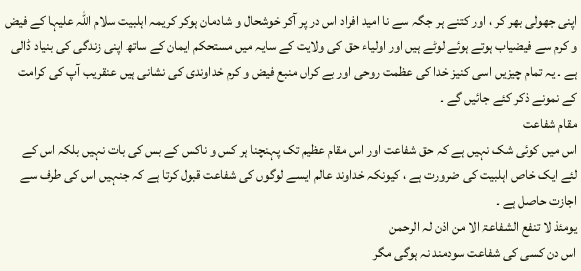اپنی جھولی بھر کر ، اور کتنے ہر جگہ سے نا امید افراد اس در پر آکر خوشحال و شادمان ہوکر کریمہ اہلبیت سلام اللہ علیہا کے فیض و کرم سے فیضیاب ہوتے ہوئے لوٹے ہیں اور اولیاء حق کی ولایت کے سایہ میں مستحکم ایمان کے ساتھ اپنی زندگی کی بنیاد ڈالی ہے ۔ یہ تمام چیزیں اسی کنیز خدا کی عظمت روحی اور بے کراں منبع فیض و کرم خداوندی کی نشانی ہیں عنقریب آپ کی کرامت کے نمونے ذکر کئے جائیں گے ۔
مقام شفاعت
اس میں کوئی شک نہیں ہے کہ حق شفاعت اور اس مقام عظیم تک پہنچنا ہر کس و ناکس کے بس کی بات نہیں بلکہ اس کے لئے ایک خاص اہلبیت کی ضرورت ہے ، کیونکہ خداوند عالم ایسے لوگوں کی شفاعت قبول کرتا ہے کہ جنہیں اس کی طرف سے اجازت حاصل ہے ۔
یومئذ لا تنفع الشفاعۃ الا من اذن لہ الرحمن
اس دن کسی کی شفاعت سودمند نہ ہوگی مگر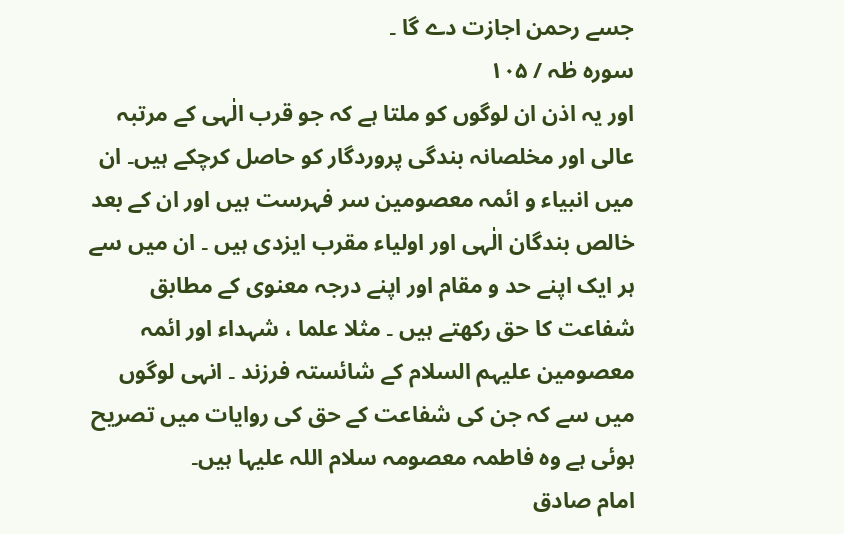جسے رحمن اجازت دے گا ۔
سورہ طٰہ / ۱۰۵
اور یہ اذن ان لوگوں کو ملتا ہے کہ جو قرب الٰہی کے مرتبہ عالی اور مخلصانہ بندگی پروردگار کو حاصل کرچکے ہیں۔ ان میں انبیاء و ائمہ معصومین سر فہرست ہیں اور ان کے بعد خالص بندگان الٰہی اور اولیاء مقرب ایزدی ہیں ۔ ان میں سے ہر ایک اپنے حد و مقام اور اپنے درجہ معنوی کے مطابق شفاعت کا حق رکھتے ہیں ۔ مثلا علما ، شہداء اور ائمہ معصومین علیہم السلام کے شائستہ فرزند ۔ انہی لوگوں میں سے کہ جن کی شفاعت کے حق کی روایات میں تصریح ہوئی ہے وہ فاطمہ معصومہ سلام اللہ علیہا ہیں۔
امام صادق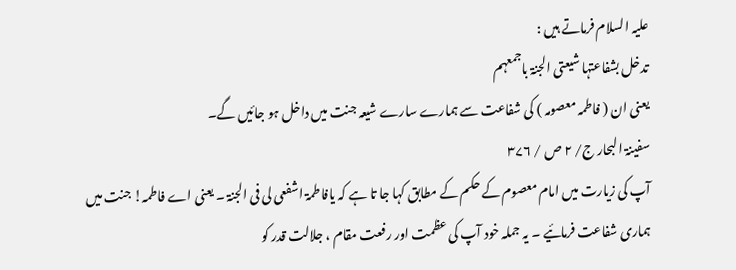علیہ السلام فرماتے ہیں :
تدخل بشفاعتہا شیعتی الجنۃ باجمعہم
یعنی ان ( فاطمہ معصومہ ) کی شفاعت سے ہمارے سارے شیعہ جنت میں داخل ہو جائیں گے۔
سفینۃ البحار ج/ ۲ ص / ۳۷۶
آپ کی زیارت میں امام معصوم کے حکم کے مطابق کہا جا تا ہے کہ یافاطمۃ اشفعی لی فی الجنۃ ۔ یعنی اے فاطمہ! جنت میں ہماری شفاعت فرمائیے ۔ یہ جملہ خود آپ کی عظمت اور رفعت مقام ، جلالت قدر کو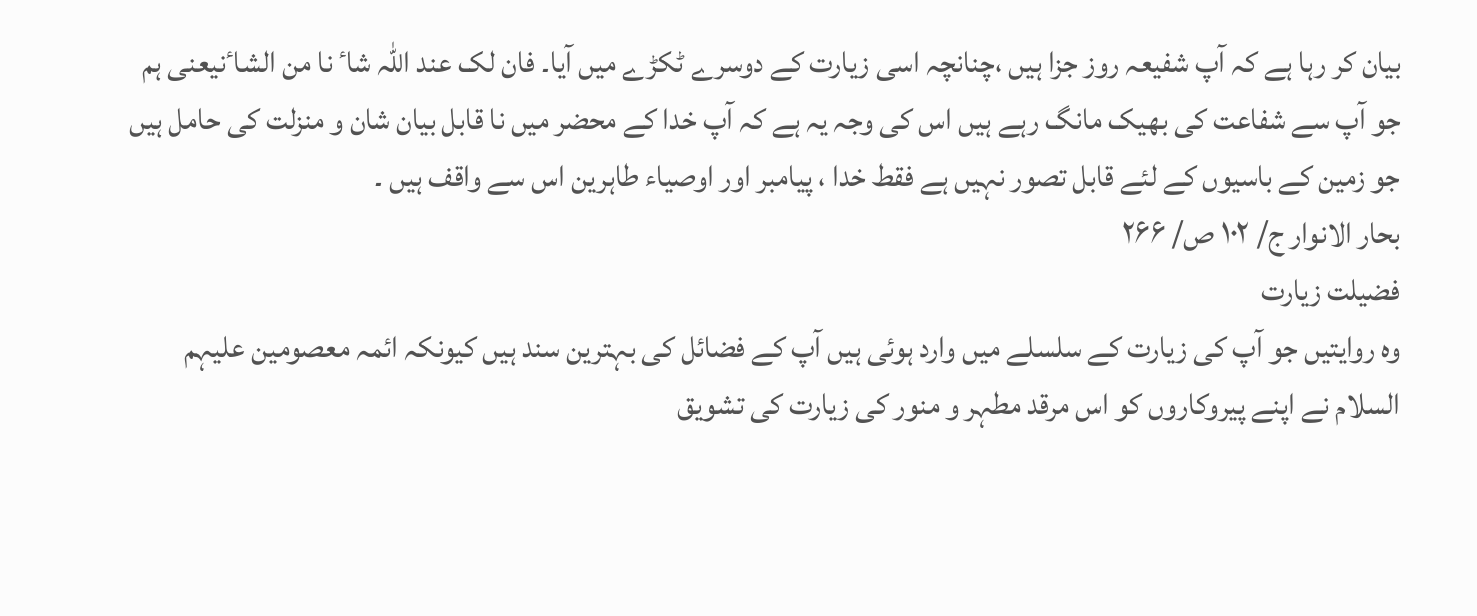بیان کر رہا ہے کہ آپ شفیعہ روز جزا ہیں ،چنانچہ اسی زیارت کے دوسرے ٹکڑے میں آیا۔ فان لک عند اللہ شاٴ نا من الشاٴنیعنی ہم جو آپ سے شفاعت کی بھیک مانگ رہے ہیں اس کی وجہ یہ ہے کہ آپ خدا کے محضر میں نا قابل بیان شان و منزلت کی حامل ہیں جو زمین کے باسیوں کے لئے قابل تصور نہیں ہے فقط خدا ، پیامبر اور اوصیاء طاہرین اس سے واقف ہیں ۔
بحار الانوار ج/ ۱۰۲ ص/ ۲۶۶
فضیلت زیارت
وہ روایتیں جو آپ کی زیارت کے سلسلے میں وارد ہوئی ہیں آپ کے فضائل کی بہترین سند ہیں کیونکہ ائمہ معصومین علیہم السلام نے اپنے پیروکاروں کو اس مرقد مطہر و منور کی زیارت کی تشویق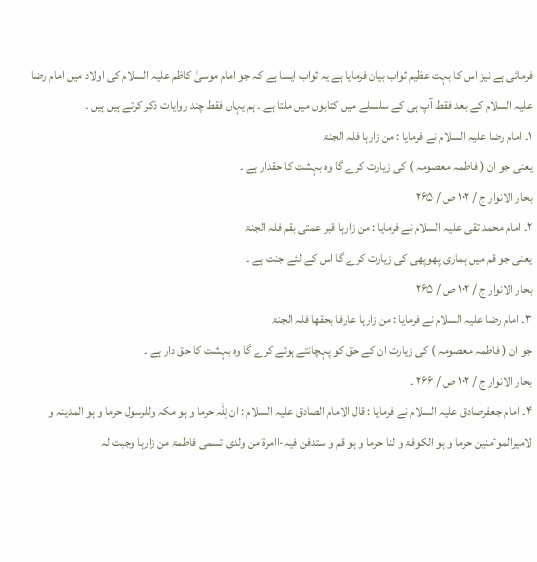فرمائی ہے نیز اس کا بہت عظیم ثواب بیان فرمایا ہے یہ ثواب ایسا ہے کہ جو امام موسیٰ کاظم علیہ السلام کی اولاد میں امام رضا علیہ السلام کے بعد فقط آپ ہی کے سلسلے میں کتابوں میں ملتا ہے ۔ ہم یہاں فقط چند روایات ذکر کرتے ہیں ہیں ۔
۱۔ امام رضا علیہ السلام نے فرمایا : من زارہا فلہ الجنۃ
یعنی جو ان ( فاطمہ معصومہ ) کی زیارت کرے گا وہ بہشت کا حقدار ہے ۔
بحار الانوار ج / ۱۰۲ ص / ۲۶۵
۲۔ امام محمد تقی علیہ السلام نے فرمایا : من زارہا قبر عمتی بقم فلہ الجنۃ
یعنی جو قم میں ہماری پھوپھی کی زیارت کرے گا اس کے لئے جنت ہے ۔
بحار الانوار ج / ۱۰۲ ص / ۲۶۵
۳۔ امام رضا علیہ السلام نے فرمایا : من زارہا عارفا بحقھا فلہ الجنۃ
جو ان ( فاطمہ معصومہ ) کی زیارت ان کے حق کو پہچانتے ہوئے کرے گا وہ بہشت کا حق دار ہے ۔
بحار الانوار ج / ۱۰۲ ص / ۲۶۶ ۔
۴۔ امام جعفرصادق علیہ السلام نے فرمایا : قال الامام الصادق علیہ السلام : ان لِلّٰہ حرما و ہو مکہ وللرسول حرما و ہو المدینہ و لامیرالموٴمنین حرما و ہو الکوفۃ و لنا حرما و ہو قم و ستدفن فیہ-اامرۃ من ولدی تسمی فاطمۃ من زارہا وجبت لہ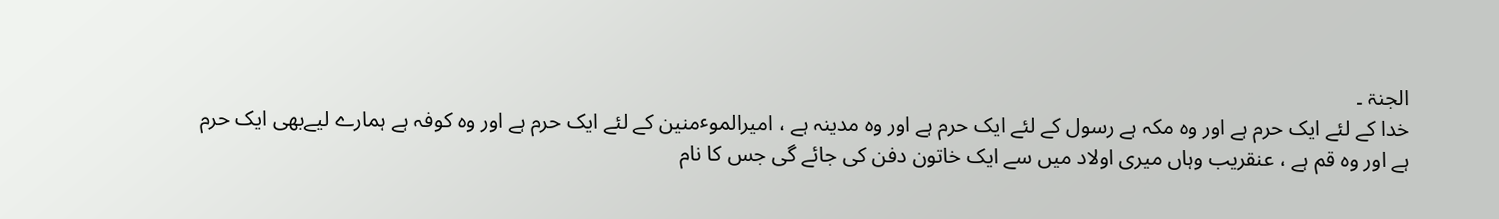الجنۃ ۔
خدا کے لئے ایک حرم ہے اور وہ مکہ ہے رسول کے لئے ایک حرم ہے اور وہ مدینہ ہے ، امیرالموٴمنین کے لئے ایک حرم ہے اور وہ کوفہ ہے ہمارے لیےبھی ایک حرم ہے اور وہ قم ہے ، عنقریب وہاں میری اولاد میں سے ایک خاتون دفن کی جائے گی جس کا نام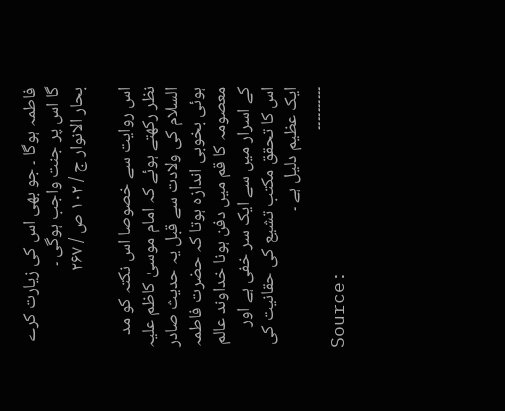فاطمہ ہوگا ۔ جو بھی اس کی زیارت کرے گا اس پر جنت واجب ہوگی ۔
بحار الانوار ج / ۱۰۲ ص / ۲۶۷

اس روایت سے خصوصا اس نکتہ کو مد نظر رکھتے ہوئے کہ امام موسیٰ کاظم علیہ السلام کی ولادت سے قبل یہ حدیث صادر ہوئی بخوبی اندازہ ہوتا کہ حضرت فاطمہ معصومہ کا قم میں دفن ہونا خداوند عالم کے اسرار میں سے ایک سر خفی ہے اور اس کا تحقق مکتب تشیع کی حقانیت کی ایک عظیم دلیل ہے ۔
۔۔۔۔۔۔۔۔۔۔
Source: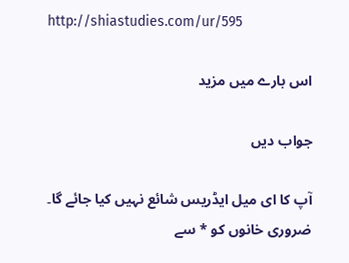http://shiastudies.com/ur/595

اس بارے میں مزید

جواب دیں

آپ کا ای میل ایڈریس شائع نہیں کیا جائے گا۔ ضروری خانوں کو * سے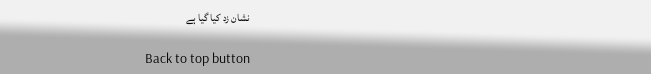نشان زد کیا گیا ہے

Back to top button